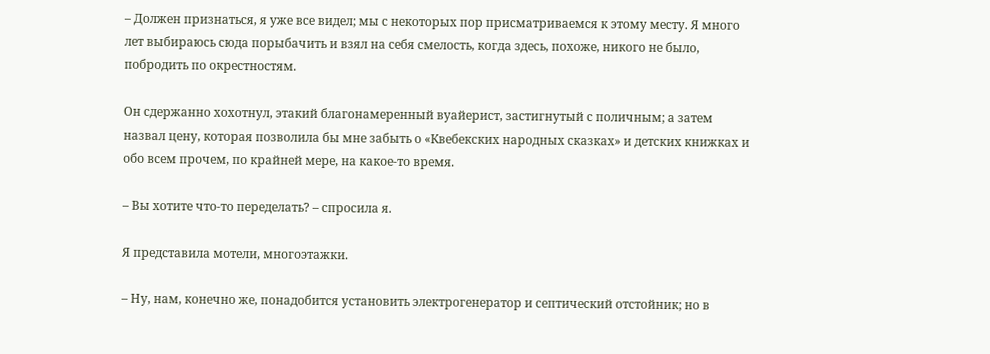– Должен признаться, я уже все видел; мы с некоторых пор присматриваемся к этому месту. Я много лет выбираюсь сюда порыбачить и взял на себя смелость, когда здесь, похоже, никого не было, побродить по окрестностям.

Он сдержанно хохотнул, этакий благонамеренный вуайерист, застигнутый с поличным; а затем назвал цену, которая позволила бы мне забыть о «Квебекских народных сказках» и детских книжках и обо всем прочем, по крайней мере, на какое-то время.

– Вы хотите что-то переделать? – спросила я.

Я представила мотели, многоэтажки.

– Ну, нам, конечно же, понадобится установить электрогенератор и септический отстойник; но в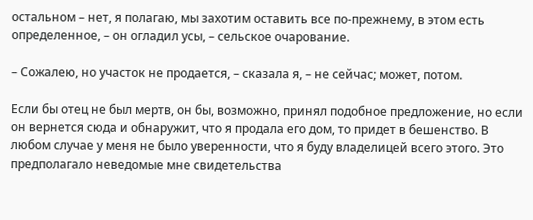остальном – нет, я полагаю, мы захотим оставить все по-прежнему, в этом есть определенное, – он огладил усы, – сельское очарование.

– Сожалею, но участок не продается, – сказала я, – не сейчас; может, потом.

Если бы отец не был мертв, он бы, возможно, принял подобное предложение, но если он вернется сюда и обнаружит, что я продала его дом, то придет в бешенство. В любом случае у меня не было уверенности, что я буду владелицей всего этого. Это предполагало неведомые мне свидетельства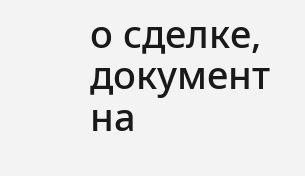о сделке, документ на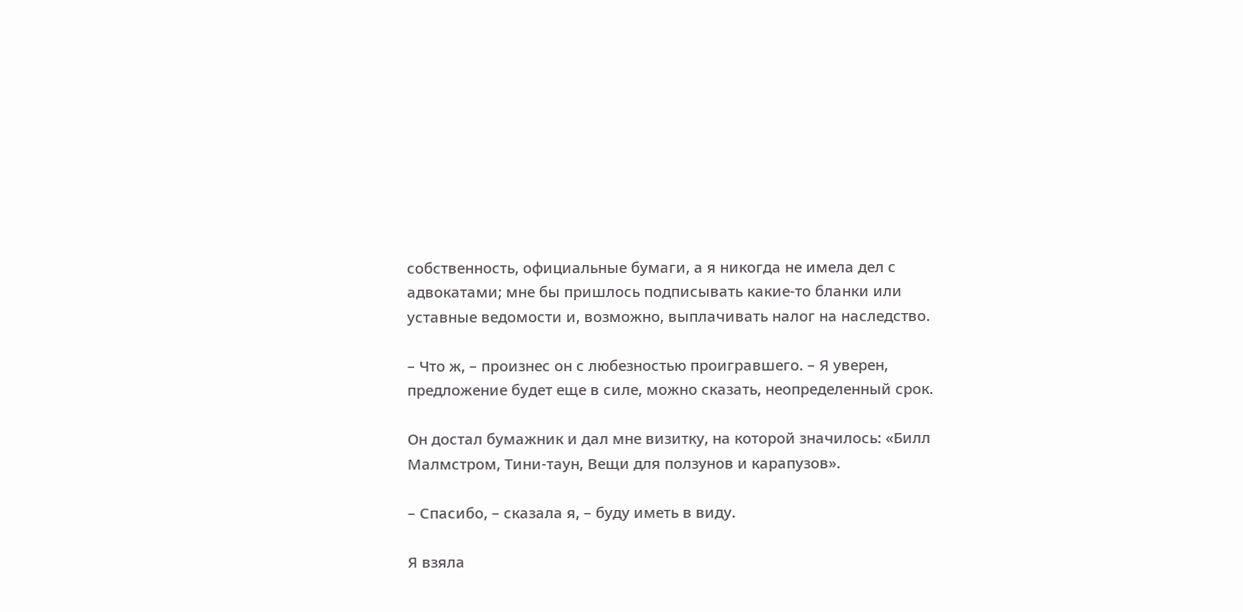собственность, официальные бумаги, а я никогда не имела дел с адвокатами; мне бы пришлось подписывать какие-то бланки или уставные ведомости и, возможно, выплачивать налог на наследство.

– Что ж, – произнес он с любезностью проигравшего. – Я уверен, предложение будет еще в силе, можно сказать, неопределенный срок.

Он достал бумажник и дал мне визитку, на которой значилось: «Билл Малмстром, Тини-таун, Вещи для ползунов и карапузов».

– Спасибо, – сказала я, – буду иметь в виду.

Я взяла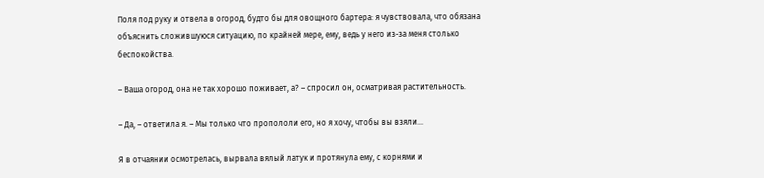Поля под руку и отвела в огород, будто бы для овощного бартера: я чувствовала, что обязана объяснить сложившуюся ситуацию, по крайней мере, ему, ведь у него из-за меня столько беспокойства.

– Ваша огород, она не так хорошо поживает, а? – спросил он, осматривая растительность.

– Да, – ответила я. – Мы только что пропололи его, но я хочу, чтобы вы взяли…

Я в отчаянии осмотрелась, вырвала вялый латук и протянула ему, с корнями и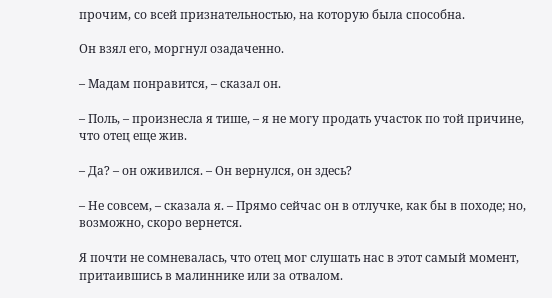прочим, со всей признательностью, на которую была способна.

Он взял его, моргнул озадаченно.

– Мадам понравится, – сказал он.

– Поль, – произнесла я тише, – я не могу продать участок по той причине, что отец еще жив.

– Да? – он оживился. – Он вернулся, он здесь?

– Не совсем, – сказала я. – Прямо сейчас он в отлучке, как бы в походе; но, возможно, скоро вернется.

Я почти не сомневалась, что отец мог слушать нас в этот самый момент, притаившись в малиннике или за отвалом.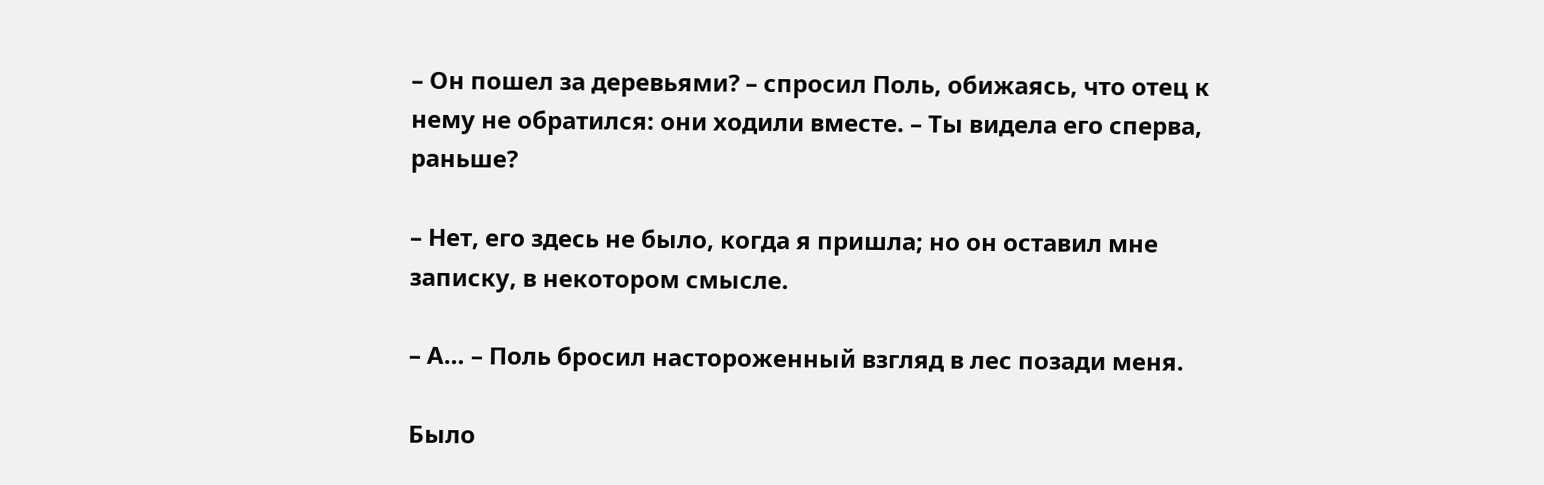– Он пошел за деревьями? – спросил Поль, обижаясь, что отец к нему не обратился: они ходили вместе. – Ты видела его сперва, раньше?

– Нет, его здесь не было, когда я пришла; но он оставил мне записку, в некотором смысле.

– А… – Поль бросил настороженный взгляд в лес позади меня.

Было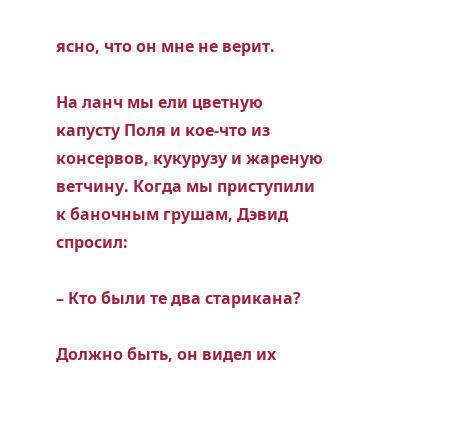ясно, что он мне не верит.

На ланч мы ели цветную капусту Поля и кое-что из консервов, кукурузу и жареную ветчину. Когда мы приступили к баночным грушам, Дэвид спросил:

– Кто были те два старикана?

Должно быть, он видел их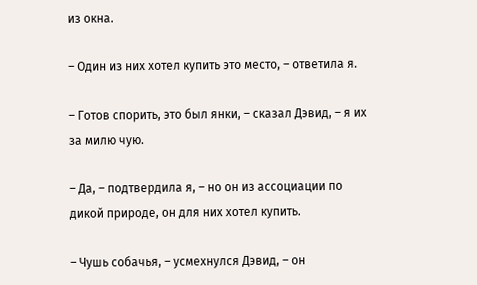из окна.

– Один из них хотел купить это место, – ответила я.

– Готов спорить, это был янки, – сказал Дэвид, – я их за милю чую.

– Да, – подтвердила я, – но он из ассоциации по дикой природе, он для них хотел купить.

– Чушь собачья, – усмехнулся Дэвид, – он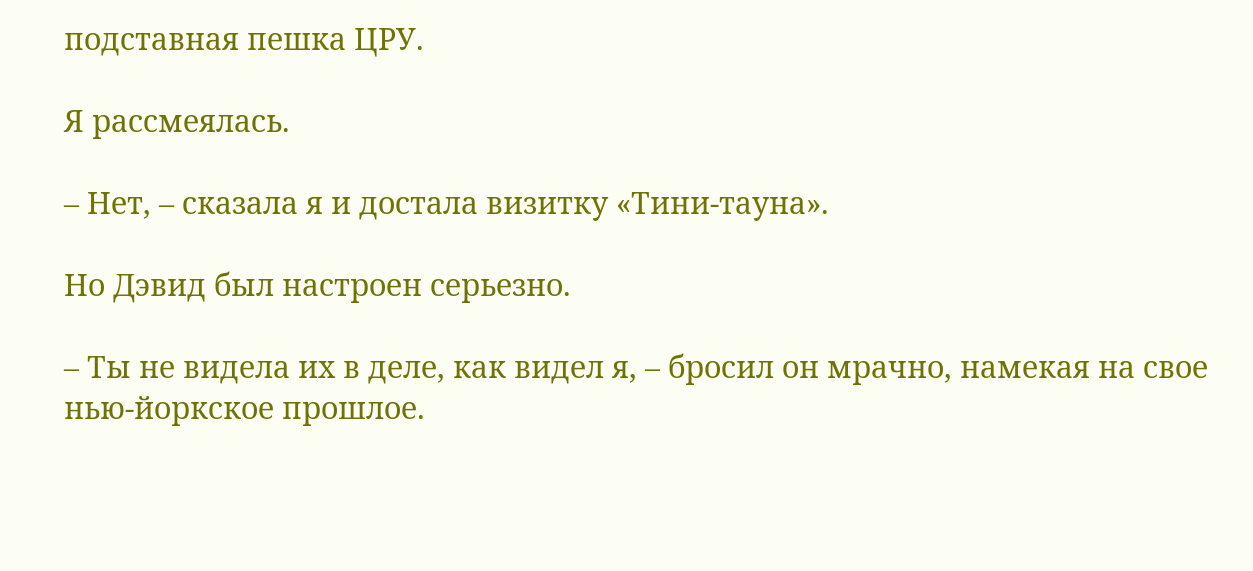подставная пешка ЦРУ.

Я рассмеялась.

– Нет, – сказала я и достала визитку «Тини-тауна».

Но Дэвид был настроен серьезно.

– Ты не видела их в деле, как видел я, – бросил он мрачно, намекая на свое нью-йоркское прошлое.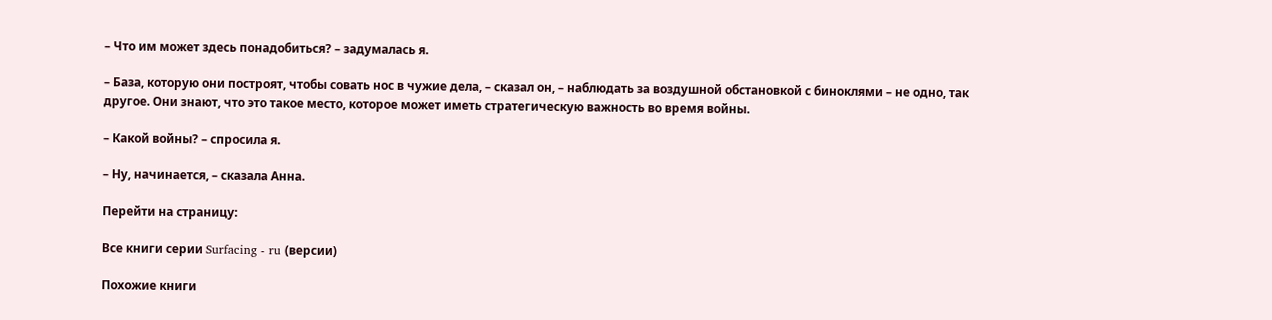– Что им может здесь понадобиться? – задумалась я.

– База, которую они построят, чтобы совать нос в чужие дела, – сказал он, – наблюдать за воздушной обстановкой с биноклями – не одно, так другое. Они знают, что это такое место, которое может иметь стратегическую важность во время войны.

– Какой войны? – спросила я.

– Ну, начинается, – сказала Анна.

Перейти на страницу:

Все книги серии Surfacing - ru (версии)

Похожие книги